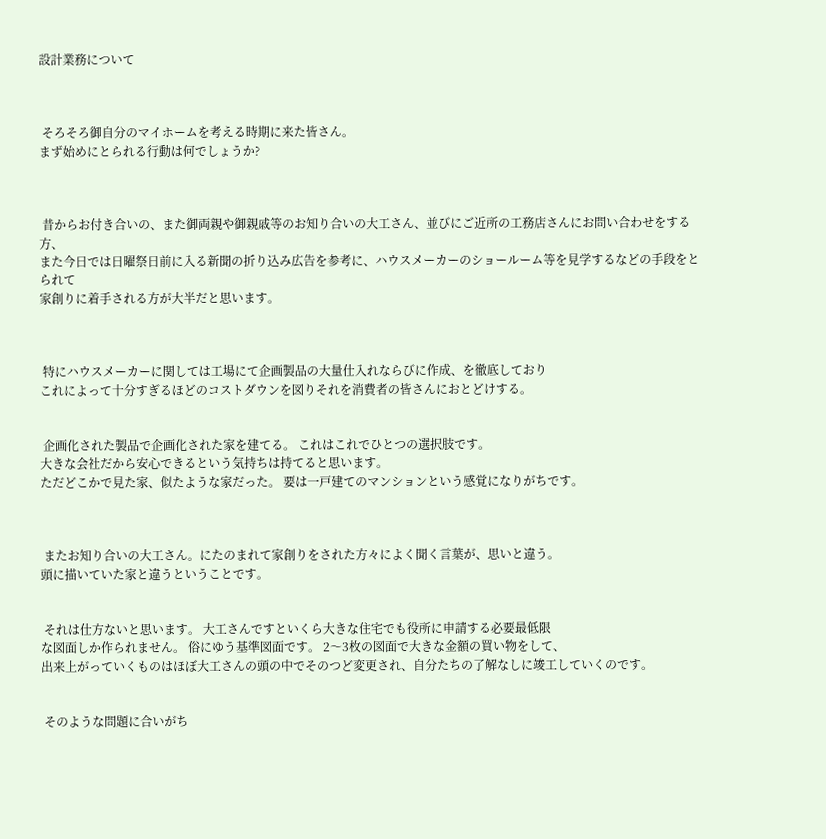設計業務について



 そろそろ御自分のマイホームを考える時期に来た皆さん。
まず始めにとられる行動は何でしょうか?



 昔からお付き合いの、また御両親や御親戚等のお知り合いの大工さん、並びにご近所の工務店さんにお問い合わせをする方、
また今日では日曜祭日前に入る新聞の折り込み広告を参考に、ハウスメーカーのショールーム等を見学するなどの手段をとられて
家創りに着手される方が大半だと思います。



 特にハウスメーカーに関しては工場にて企画製品の大量仕入れならびに作成、を徹底しており
これによって十分すぎるほどのコストダウンを図りそれを消費者の皆さんにおとどけする。


 企画化された製品で企画化された家を建てる。 これはこれでひとつの選択肢です。
大きな会社だから安心できるという気持ちは持てると思います。
ただどこかで見た家、似たような家だった。 要は一戸建てのマンションという感覚になりがちです。



 またお知り合いの大工さん。にたのまれて家創りをされた方々によく聞く言葉が、思いと違う。
頭に描いていた家と違うということです。


 それは仕方ないと思います。 大工さんですといくら大きな住宅でも役所に申請する必要最低限
な図面しか作られません。 俗にゆう基準図面です。 2〜3枚の図面で大きな金額の買い物をして、
出来上がっていくものはほぼ大工さんの頭の中でそのつど変更され、自分たちの了解なしに竣工していくのです。


 そのような問題に合いがち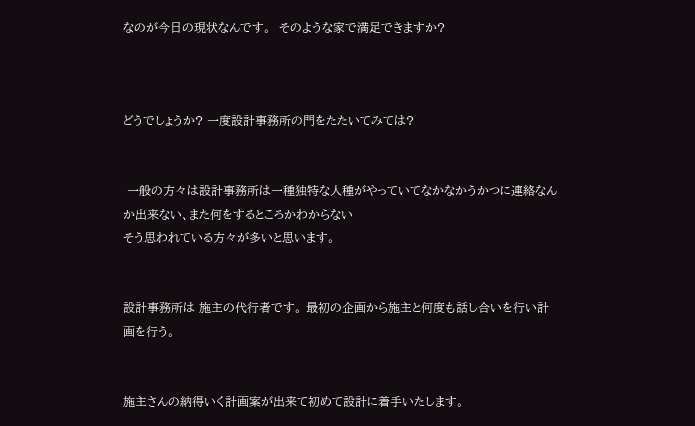なのが今日の現状なんです。  そのような家で満足できますか?



どうでしょうか? 一度設計事務所の門をたたいてみては?


 一般の方々は設計事務所は一種独特な人種がやっていてなかなかうかつに連絡なんか出来ない、また何をするところかわからない
そう思われている方々が多いと思います。


設計事務所は 施主の代行者です。 最初の企画から施主と何度も話し合いを行い計画を行う。


施主さんの納得いく計画案が出来て初めて設計に着手いたします。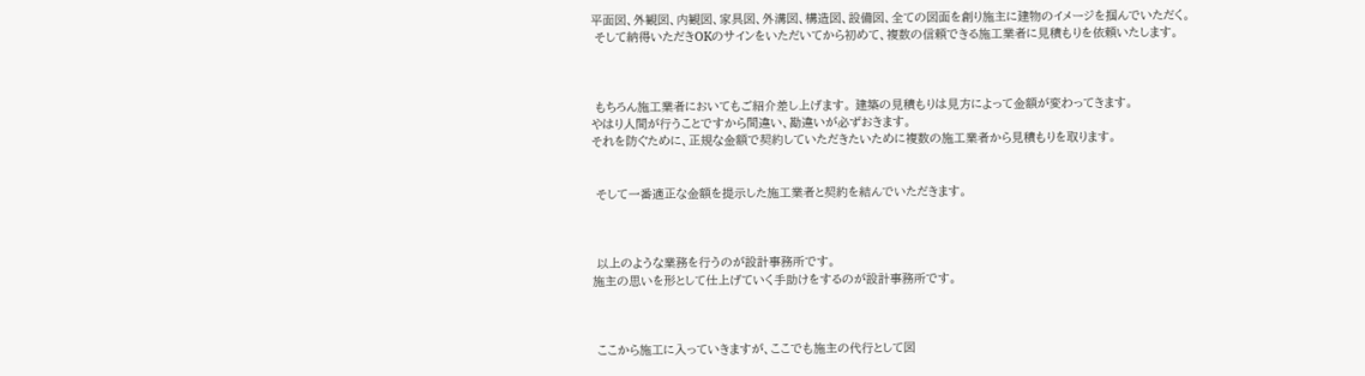平面図、外観図、内観図、家具図、外溝図、構造図、設備図、全ての図面を創り施主に建物のイメージを掴んでいただく。
 そして納得いただきOKのサインをいただいてから初めて、複数の信頼できる施工業者に見積もりを依頼いたします。



 もちろん施工業者においてもご紹介差し上げます。 建築の見積もりは見方によって金額が変わってきます。
やはり人間が行うことですから間違い、勘違いが必ずおきます。
それを防ぐために、正規な金額で契約していただきたいために複数の施工業者から見積もりを取ります。


 そして一番適正な金額を提示した施工業者と契約を結んでいただきます。



 以上のような業務を行うのが設計事務所です。
施主の思いを形として仕上げていく手助けをするのが設計事務所です。



 ここから施工に入っていきますが、ここでも施主の代行として図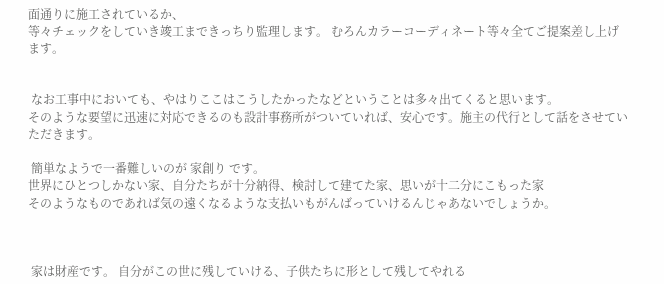面通りに施工されているか、
等々チェックをしていき竣工まできっちり監理します。 むろんカラーコーディネート等々全てご提案差し上げます。


 なお工事中においても、やはりここはこうしたかったなどということは多々出てくると思います。
そのような要望に迅速に対応できるのも設計事務所がついていれば、安心です。施主の代行として話をさせていただきます。

 簡単なようで一番難しいのが 家創り です。
世界にひとつしかない家、自分たちが十分納得、検討して建てた家、思いが十二分にこもった家
そのようなものであれば気の遠くなるような支払いもがんばっていけるんじゃあないでしょうか。



 家は財産です。 自分がこの世に残していける、子供たちに形として残してやれる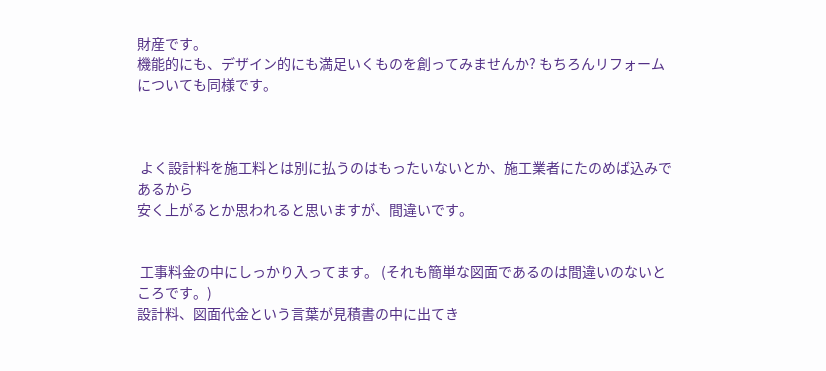財産です。
機能的にも、デザイン的にも満足いくものを創ってみませんか? もちろんリフォームについても同様です。



 よく設計料を施工料とは別に払うのはもったいないとか、施工業者にたのめば込みであるから
安く上がるとか思われると思いますが、間違いです。


 工事料金の中にしっかり入ってます。 (それも簡単な図面であるのは間違いのないところです。)
設計料、図面代金という言葉が見積書の中に出てき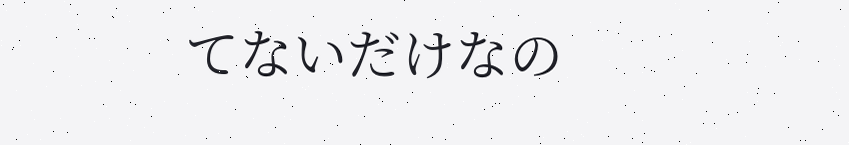てないだけなの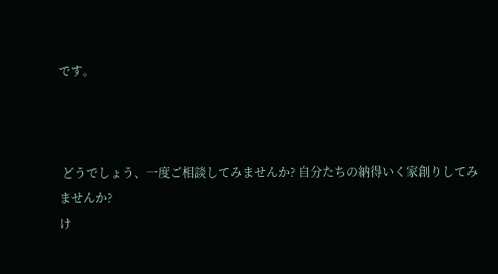です。



 どうでしょう、一度ご相談してみませんか? 自分たちの納得いく家創りしてみませんか?
け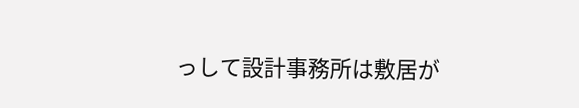っして設計事務所は敷居が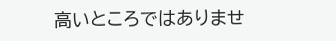高いところではありませ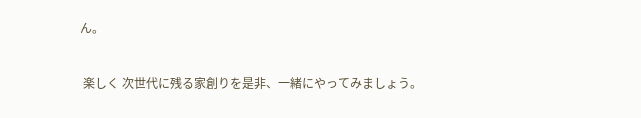ん。


 楽しく 次世代に残る家創りを是非、一緒にやってみましょう。